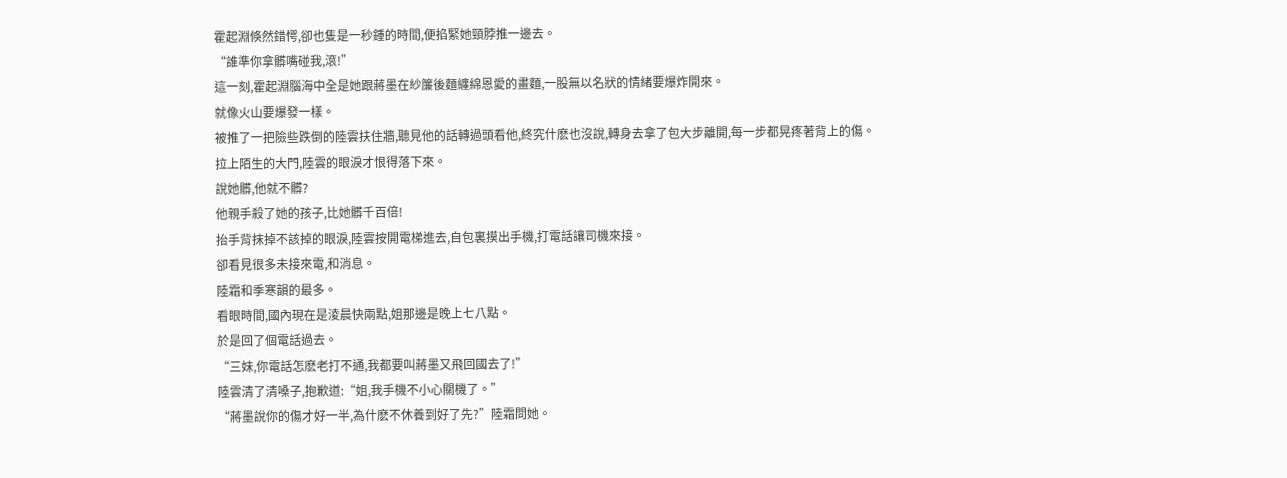霍起淵倏然錯愕,卻也隻是一秒鍾的時間,便掐緊她頸脖推一邊去。
“誰準你拿髒嘴碰我,滾!”
這一刻,霍起淵腦海中全是她跟蔣墨在紗簾後麵纏綿恩愛的畫麵,一股無以名狀的情緒要爆炸開來。
就像火山要爆發一樣。
被推了一把險些跌倒的陸雲扶住牆,聽見他的話轉過頭看他,終究什麽也沒說,轉身去拿了包大步離開,每一步都晃疼著背上的傷。
拉上陌生的大門,陸雲的眼淚才恨得落下來。
說她髒,他就不髒?
他親手殺了她的孩子,比她髒千百倍!
抬手背抹掉不該掉的眼淚,陸雲按開電梯進去,自包裏摸出手機,打電話讓司機來接。
卻看見很多未接來電,和消息。
陸霜和季寒韻的最多。
看眼時間,國內現在是淩晨快兩點,姐那邊是晚上七八點。
於是回了個電話過去。
“三妹,你電話怎麽老打不通,我都要叫蔣墨又飛回國去了!”
陸雲清了清嗓子,抱歉道:“姐,我手機不小心關機了。”
“蔣墨說你的傷才好一半,為什麽不休養到好了先?”陸霜問她。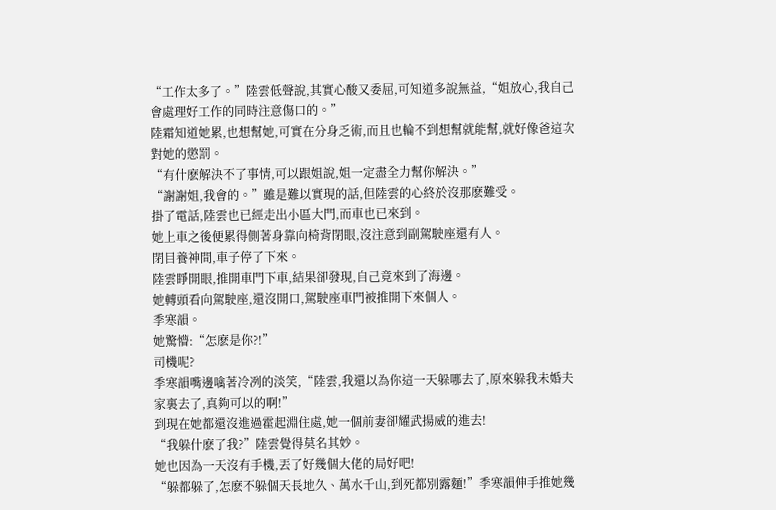“工作太多了。”陸雲低聲說,其實心酸又委屈,可知道多說無益,“姐放心,我自己會處理好工作的同時注意傷口的。”
陸霜知道她累,也想幫她,可實在分身乏術,而且也輪不到想幫就能幫,就好像爸這次對她的懲罰。
“有什麽解決不了事情,可以跟姐說,姐一定盡全力幫你解決。”
“謝謝姐,我會的。”雖是難以實現的話,但陸雲的心終於沒那麽難受。
掛了電話,陸雲也已經走出小區大門,而車也已來到。
她上車之後便累得側著身靠向椅背閉眼,沒注意到副駕駛座還有人。
閉目養神間,車子停了下來。
陸雲睜開眼,推開車門下車,結果卻發現,自己竟來到了海邊。
她轉頭看向駕駛座,還沒開口,駕駛座車門被推開下來個人。
季寒韻。
她驚懵:“怎麽是你?!”
司機呢?
季寒韻嘴邊噙著冷冽的淡笑,“陸雲,我還以為你這一天躲哪去了,原來躲我未婚夫家裏去了,真夠可以的啊!”
到現在她都還沒進過霍起淵住處,她一個前妻卻耀武揚威的進去!
“我躲什麽了我?”陸雲覺得莫名其妙。
她也因為一天沒有手機,丟了好幾個大佬的局好吧!
“躲都躲了,怎麽不躲個天長地久、萬水千山,到死都別露麵!”季寒韻伸手推她幾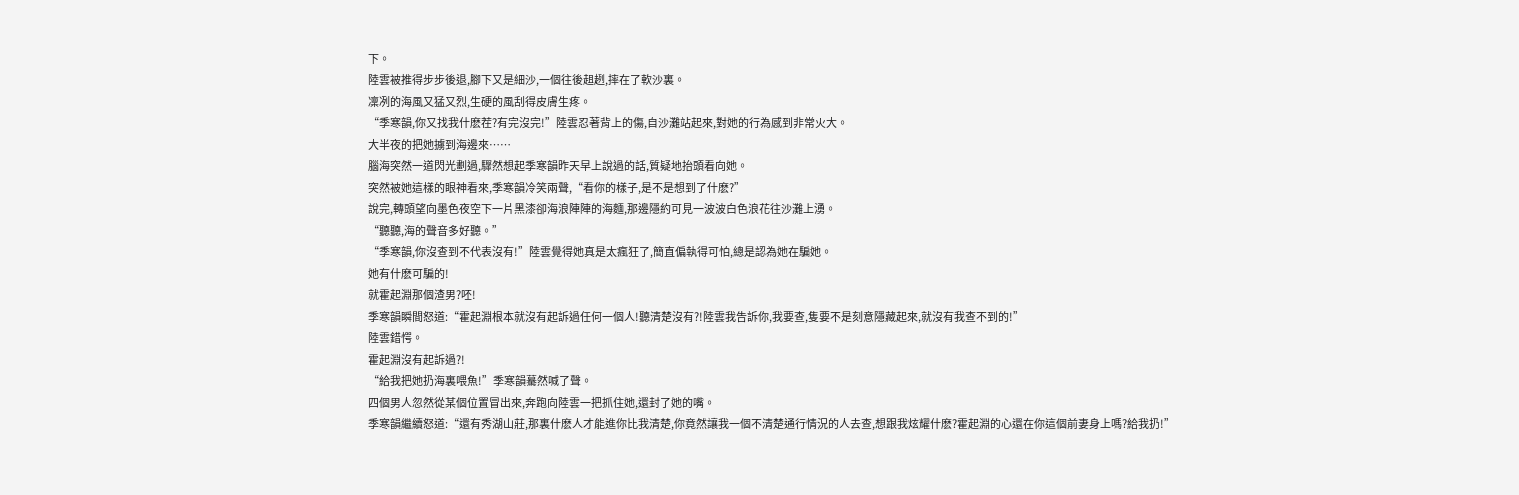下。
陸雲被推得步步後退,腳下又是細沙,一個往後趄趔,摔在了軟沙裏。
凜冽的海風又猛又烈,生硬的風刮得皮膚生疼。
“季寒韻,你又找我什麽茬?有完沒完!”陸雲忍著背上的傷,自沙灘站起來,對她的行為感到非常火大。
大半夜的把她擄到海邊來……
腦海突然一道閃光劃過,驟然想起季寒韻昨天早上說過的話,質疑地抬頭看向她。
突然被她這樣的眼神看來,季寒韻冷笑兩聲,“看你的樣子,是不是想到了什麽?”
說完,轉頭望向墨色夜空下一片黑漆卻海浪陣陣的海麵,那邊隱約可見一波波白色浪花往沙灘上湧。
“聽聽,海的聲音多好聽。”
“季寒韻,你沒查到不代表沒有!”陸雲覺得她真是太瘋狂了,簡直偏執得可怕,總是認為她在騙她。
她有什麽可騙的!
就霍起淵那個渣男?呸!
季寒韻瞬間怒道:“霍起淵根本就沒有起訴過任何一個人!聽清楚沒有?!陸雲我告訴你,我要查,隻要不是刻意隱藏起來,就沒有我查不到的!”
陸雲錯愕。
霍起淵沒有起訴過?!
“給我把她扔海裏喂魚!”季寒韻驀然喊了聲。
四個男人忽然從某個位置冒出來,奔跑向陸雲一把抓住她,還封了她的嘴。
季寒韻繼續怒道:“還有秀湖山莊,那裏什麽人才能進你比我清楚,你竟然讓我一個不清楚通行情況的人去查,想跟我炫耀什麽?霍起淵的心還在你這個前妻身上嗎?給我扔!”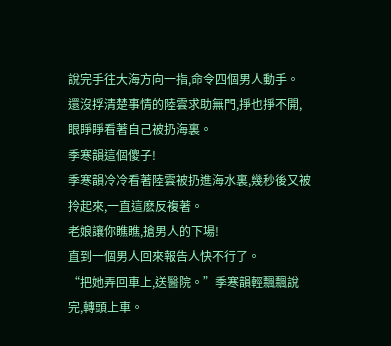說完手往大海方向一指,命令四個男人動手。
還沒捊清楚事情的陸雲求助無門,掙也掙不開,眼睜睜看著自己被扔海裏。
季寒韻這個傻子!
季寒韻冷冷看著陸雲被扔進海水裏,幾秒後又被拎起來,一直這麽反複著。
老娘讓你瞧瞧,搶男人的下場!
直到一個男人回來報告人快不行了。
“把她弄回車上,送醫院。”季寒韻輕飄飄說完,轉頭上車。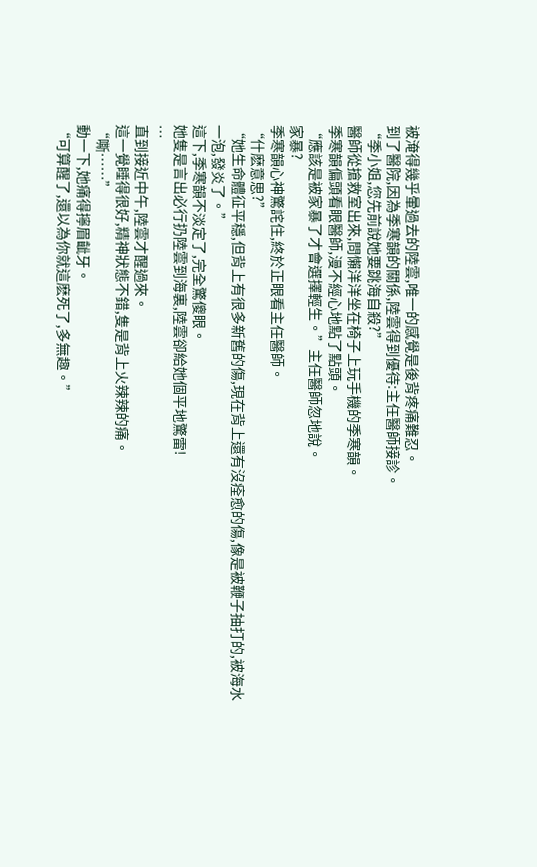被淹得幾乎暈過去的陸雲,唯一的感覺是後背疼痛難忍。
到了醫院,因為季寒韻的關係,陸雲得到優待:主任醫師接診。
“季小姐,您先前說她要跳海自殺?”
醫師從搶救室出來,問懶洋洋坐在椅子上玩手機的季寒韻。
季寒韻偏頭看眼醫師,漫不經心地點了點頭。
“應該是被家暴了才會選擇輕生。”主任醫師忽地說。
家暴?
季寒韻心神驚詫住,終於正眼看主任醫師。
“什麽意思?”
“她生命體征平穩,但背上有很多新舊的傷,現在背上還有沒痊愈的傷,像是被鞭子抽打的,被海水一泡,發炎了。”
這下,季寒韻不淡定了,完全驚傻眼。
她隻是言出必行扔陸雲到海裏,陸雲卻給她個平地驚雷!
…
直到接近中午,陸雲才醒過來。
這一覺睡得很好,精神狀態不錯,隻是背上火辣辣的痛。
“嘶……”
動一下,她痛得擰眉齜牙。
“可算醒了,還以為你就這麽死了,多無趣。”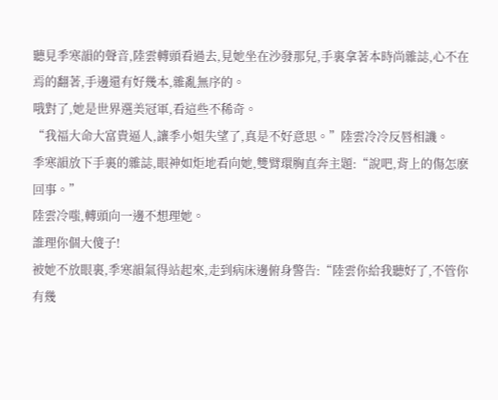聽見季寒韻的聲音,陸雲轉頭看過去,見她坐在沙發那兒,手裏拿著本時尚雜誌,心不在焉的翻著,手邊還有好幾本,雜亂無序的。
哦對了,她是世界選美冠軍,看這些不稀奇。
“我福大命大富貴逼人,讓季小姐失望了,真是不好意思。”陸雲冷冷反唇相譏。
季寒韻放下手裏的雜誌,眼神如炬地看向她,雙臂環胸直奔主題:“說吧,背上的傷怎麽回事。”
陸雲冷嗤,轉頭向一邊不想理她。
誰理你個大傻子!
被她不放眼裏,季寒韻氣得站起來,走到病床邊俯身警告:“陸雲你給我聽好了,不管你有幾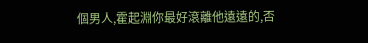個男人,霍起淵你最好滾離他遠遠的,否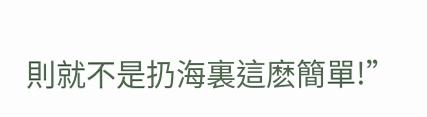則就不是扔海裏這麽簡單!”